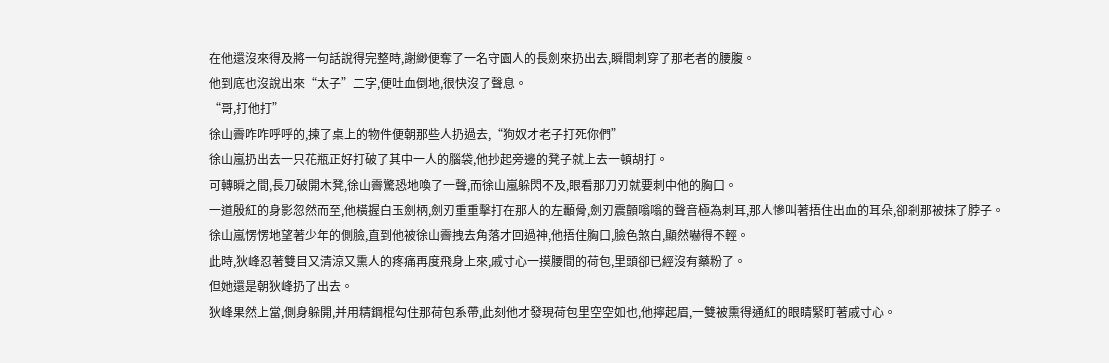在他還沒來得及將一句話說得完整時,謝緲便奪了一名守園人的長劍來扔出去,瞬間刺穿了那老者的腰腹。
他到底也沒說出來“太子”二字,便吐血倒地,很快沒了聲息。
“哥,打他打”
徐山霽咋咋呼呼的,揀了桌上的物件便朝那些人扔過去,“狗奴才老子打死你們”
徐山嵐扔出去一只花瓶正好打破了其中一人的腦袋,他抄起旁邊的凳子就上去一頓胡打。
可轉瞬之間,長刀破開木凳,徐山霽驚恐地喚了一聲,而徐山嵐躲閃不及,眼看那刀刃就要刺中他的胸口。
一道殷紅的身影忽然而至,他橫握白玉劍柄,劍刃重重擊打在那人的左顳骨,劍刃震顫嗡嗡的聲音極為刺耳,那人慘叫著捂住出血的耳朵,卻剎那被抹了脖子。
徐山嵐愣愣地望著少年的側臉,直到他被徐山霽拽去角落才回過神,他捂住胸口,臉色煞白,顯然嚇得不輕。
此時,狄峰忍著雙目又清涼又熏人的疼痛再度飛身上來,戚寸心一摸腰間的荷包,里頭卻已經沒有藥粉了。
但她還是朝狄峰扔了出去。
狄峰果然上當,側身躲開,并用精鋼棍勾住那荷包系帶,此刻他才發現荷包里空空如也,他擰起眉,一雙被熏得通紅的眼睛緊盯著戚寸心。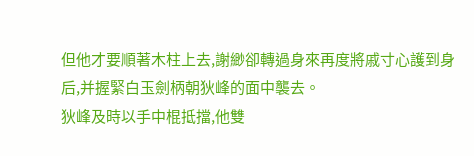但他才要順著木柱上去,謝緲卻轉過身來再度將戚寸心護到身后,并握緊白玉劍柄朝狄峰的面中襲去。
狄峰及時以手中棍抵擋,他雙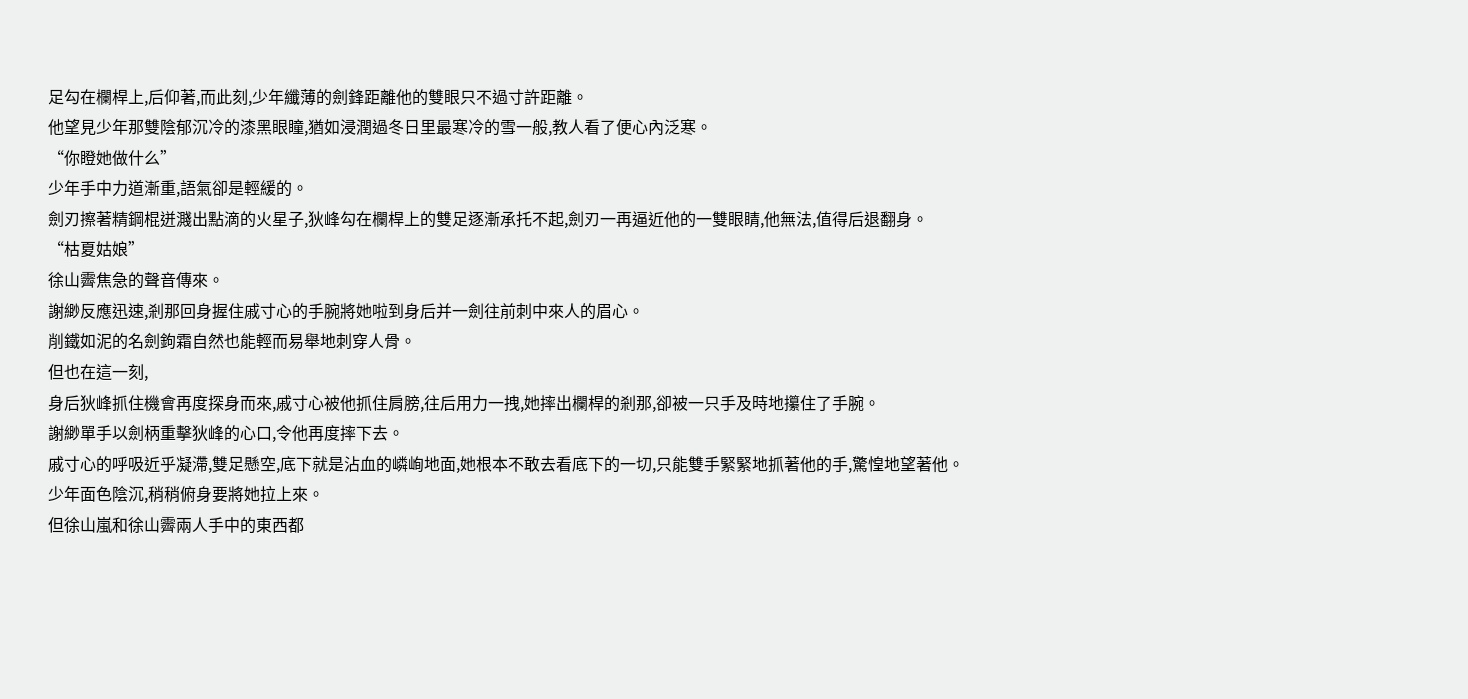足勾在欄桿上,后仰著,而此刻,少年纖薄的劍鋒距離他的雙眼只不過寸許距離。
他望見少年那雙陰郁沉冷的漆黑眼瞳,猶如浸潤過冬日里最寒冷的雪一般,教人看了便心內泛寒。
“你瞪她做什么”
少年手中力道漸重,語氣卻是輕緩的。
劍刃擦著精鋼棍迸濺出點滴的火星子,狄峰勾在欄桿上的雙足逐漸承托不起,劍刃一再逼近他的一雙眼睛,他無法,值得后退翻身。
“枯夏姑娘”
徐山霽焦急的聲音傳來。
謝緲反應迅速,剎那回身握住戚寸心的手腕將她啦到身后并一劍往前刺中來人的眉心。
削鐵如泥的名劍鉤霜自然也能輕而易舉地刺穿人骨。
但也在這一刻,
身后狄峰抓住機會再度探身而來,戚寸心被他抓住肩膀,往后用力一拽,她摔出欄桿的剎那,卻被一只手及時地攥住了手腕。
謝緲單手以劍柄重擊狄峰的心口,令他再度摔下去。
戚寸心的呼吸近乎凝滯,雙足懸空,底下就是沾血的嶙峋地面,她根本不敢去看底下的一切,只能雙手緊緊地抓著他的手,驚惶地望著他。
少年面色陰沉,稍稍俯身要將她拉上來。
但徐山嵐和徐山霽兩人手中的東西都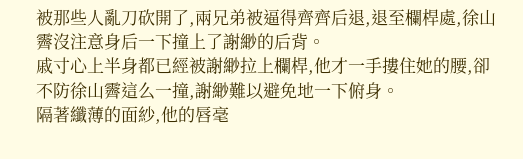被那些人亂刀砍開了,兩兄弟被逼得齊齊后退,退至欄桿處,徐山霽沒注意身后一下撞上了謝緲的后背。
戚寸心上半身都已經被謝緲拉上欄桿,他才一手摟住她的腰,卻不防徐山霽這么一撞,謝緲難以避免地一下俯身。
隔著纖薄的面紗,他的唇毫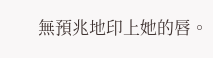無預兆地印上她的唇。